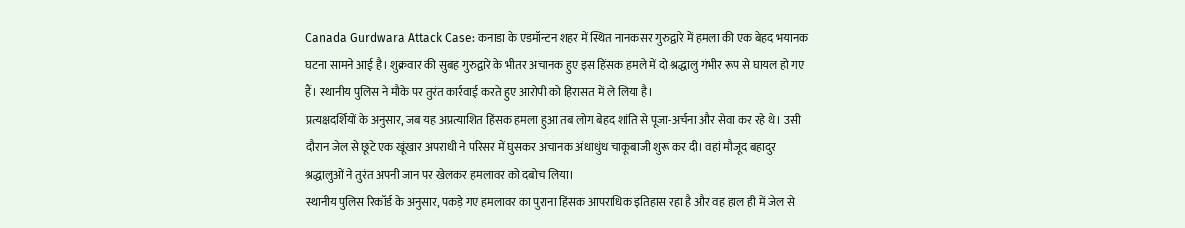Canada Gurdwara Attack Case: कनाडा के एडमॉन्टन शहर में स्थित नानकसर गुरुद्वारे में हमला की एक बेहद भयानक घटना सामने आई है। शुक्रवार की सुबह गुरुद्वारे के भीतर अचानक हुए इस हिंसक हमले में दो श्रद्धालु गंभीर रूप से घायल हो गए हैं। स्थानीय पुलिस ने मौके पर तुरंत कार्रवाई करते हुए आरोपी को हिरासत में ले लिया है।
प्रत्यक्षदर्शियों के अनुसार, जब यह अप्रत्याशित हिंसक हमला हुआ तब लोग बेहद शांति से पूजा-अर्चना और सेवा कर रहे थे। उसी दौरान जेल से छूटे एक खूंखार अपराधी ने परिसर में घुसकर अचानक अंधाधुंध चाकूबाजी शुरू कर दी। वहां मौजूद बहादुर श्रद्धालुओं ने तुरंत अपनी जान पर खेलकर हमलावर को दबोच लिया।
स्थानीय पुलिस रिकॉर्ड के अनुसार, पकड़े गए हमलावर का पुराना हिंसक आपराधिक इतिहास रहा है और वह हाल ही में जेल से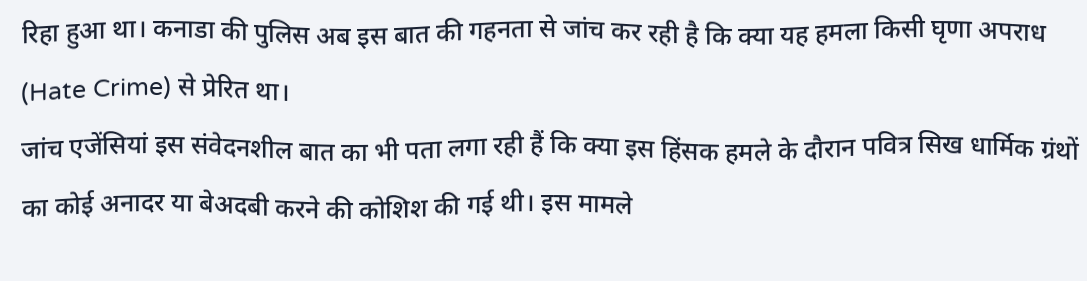रिहा हुआ था। कनाडा की पुलिस अब इस बात की गहनता से जांच कर रही है कि क्या यह हमला किसी घृणा अपराध (Hate Crime) से प्रेरित था।
जांच एजेंसियां इस संवेदनशील बात का भी पता लगा रही हैं कि क्या इस हिंसक हमले के दौरान पवित्र सिख धार्मिक ग्रंथों का कोई अनादर या बेअदबी करने की कोशिश की गई थी। इस मामले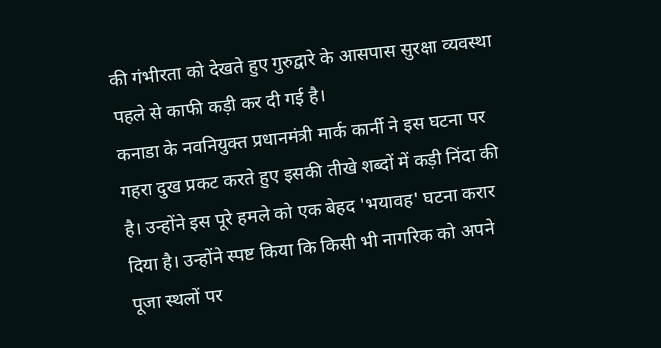की गंभीरता को देखते हुए गुरुद्वारे के आसपास सुरक्षा व्यवस्था पहले से काफी कड़ी कर दी गई है।
कनाडा के नवनियुक्त प्रधानमंत्री मार्क कार्नी ने इस घटना पर गहरा दुख प्रकट करते हुए इसकी तीखे शब्दों में कड़ी निंदा की है। उन्होंने इस पूरे हमले को एक बेहद 'भयावह' घटना करार दिया है। उन्होंने स्पष्ट किया कि किसी भी नागरिक को अपने पूजा स्थलों पर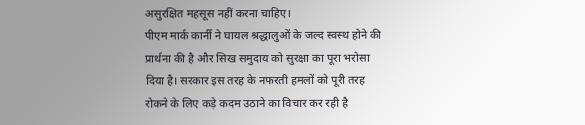असुरक्षित महसूस नहीं करना चाहिए।
पीएम मार्क कार्नी ने घायल श्रद्धालुओं के जल्द स्वस्थ होने की प्रार्थना की है और सिख समुदाय को सुरक्षा का पूरा भरोसा दिया है। सरकार इस तरह के नफरती हमलों को पूरी तरह रोकने के लिए कड़े कदम उठाने का विचार कर रही है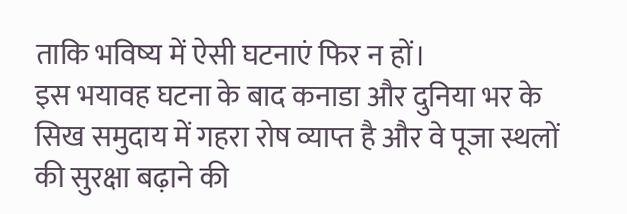ताकि भविष्य में ऐसी घटनाएं फिर न हों।
इस भयावह घटना के बाद कनाडा और दुनिया भर के सिख समुदाय में गहरा रोष व्याप्त है और वे पूजा स्थलों की सुरक्षा बढ़ाने की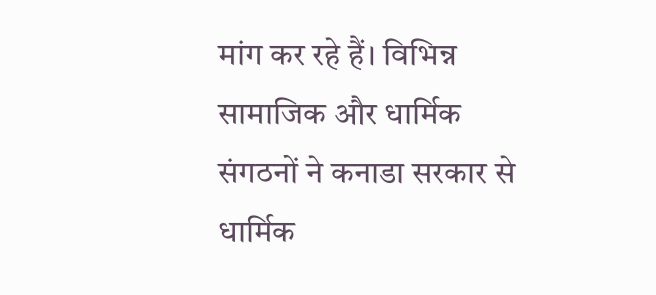मांग कर रहे हैं। विभिन्न सामाजिक और धार्मिक संगठनों ने कनाडा सरकार से धार्मिक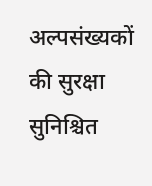अल्पसंख्यकों की सुरक्षा सुनिश्चित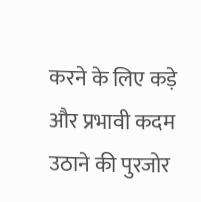करने के लिए कड़े और प्रभावी कदम उठाने की पुरजोर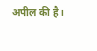अपील की है।